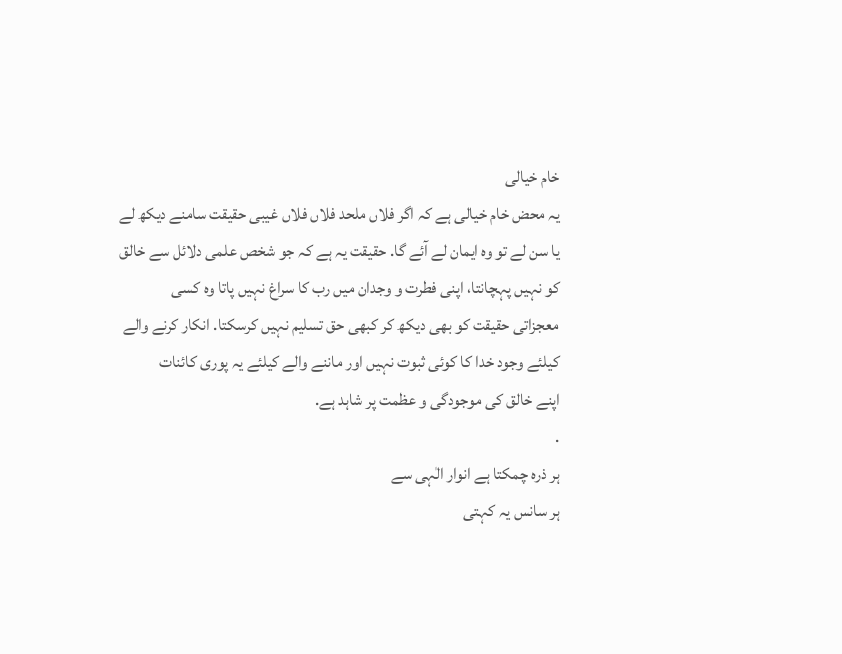خام خیالی
یہ محض خام خیالی ہے کہ اگر فلاں ملحد فلاں فلاں غیبی حقیقت سامنے دیکھ لے
یا سن لے تو وہ ایمان لے آئے گا. حقیقت یہ ہے کہ جو شخص علمی دلائل سے خالق
کو نہیں پہچانتا، اپنی فطرت و وجدان میں رب کا سراغ نہیں پاتا وہ کسی
معجزاتی حقیقت کو بھی دیکھ کر کبھی حق تسلیم نہیں کرسکتا. انکار کرنے والے
کیلئے وجود خدا کا کوئی ثبوت نہیں اور ماننے والے کیلئے یہ پوری کائنات
اپنے خالق کی موجودگی و عظمت پر شاہد ہے.
.
ہر ذرہ چمکتا ہے انوار الٰہی سے
ہر سانس یہ کہتی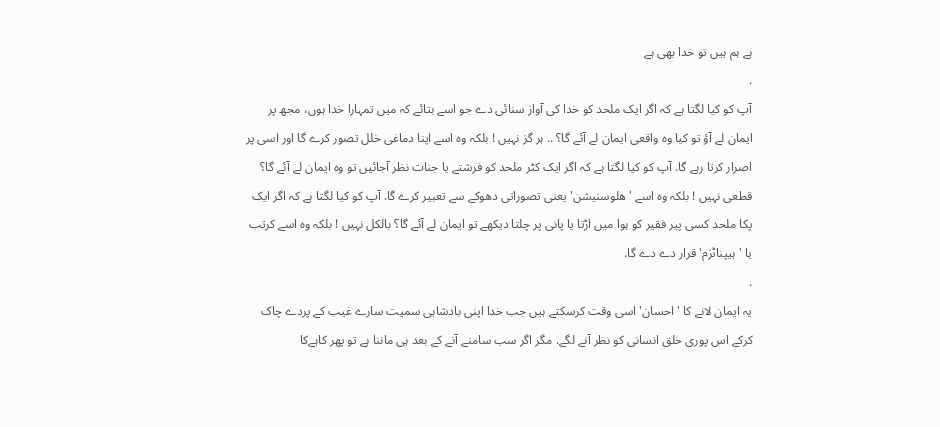ہے ہم ہیں تو خدا بھی ہے
.
آپ کو کیا لگتا ہے کہ اگر ایک ملحد کو خدا کی آواز سنائی دے جو اسے بتائے کہ میں تمہارا خدا ہوں، مجھ پر ایمان لے آؤ تو کیا وہ واقعی ایمان لے آئے گا؟ .. ہر گز نہیں ! بلکہ وہ اسے اپنا دماغی خلل تصور کرے گا اور اسی پر اصرار کرتا رہے گا. آپ کو کیا لگتا ہے کہ اگر ایک کٹر ملحد کو فرشتے یا جنات نظر آجائیں تو وہ ایمان لے آئے گا؟ قطعی نہیں ! بلکہ وہ اسے 'ھلوسنیشن' یعنی تصوراتی دھوکے سے تعبیر کرے گا. آپ کو کیا لگتا ہے کہ اگر ایک پکا ملحد کسی پیر فقیر کو ہوا میں اڑتا یا پانی پر چلتا دیکھے تو ایمان لے آئے گا؟ بالکل نہیں ! بلکہ وہ اسے کرتب یا 'ہیپناٹزم' قرار دے دے گا.
.
یہ ایمان لانے کا 'احسان' اسی وقت کرسکتے ہیں جب خدا اپنی بادشاہی سمیت سارے غیب کے پردے چاک کرکے اس پوری خلق انسانی کو نظر آنے لگے. مگر اگر سب سامنے آنے کے بعد ہی ماننا ہے تو پھر کاہےکا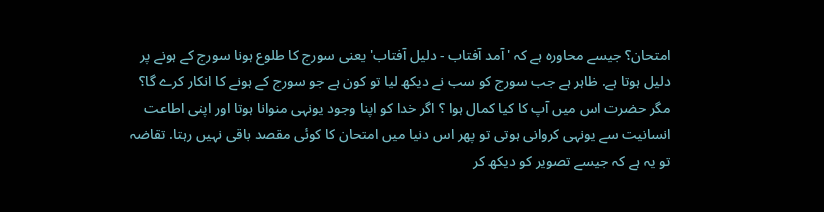امتحان؟ جیسے محاورہ ہے کہ 'آمد آفتاب - دلیل آفتاب' یعنی سورج کا طلوع ہونا سورج کے ہونے پر دلیل ہوتا ہے. ظاہر ہے جب سورج کو سب نے دیکھ لیا تو کون ہے جو سورج کے ہونے کا انکار کرے گا؟ مگر حضرت اس میں آپ کا کیا کمال ہوا ؟ اگر خدا کو اپنا وجود یونہی منوانا ہوتا اور اپنی اطاعت انسانیت سے یونہی کروانی ہوتی تو پھر اس دنیا میں امتحان کا کوئی مقصد باقی نہیں رہتا. تقاضہ تو یہ ہے کہ جیسے تصویر کو دیکھ کر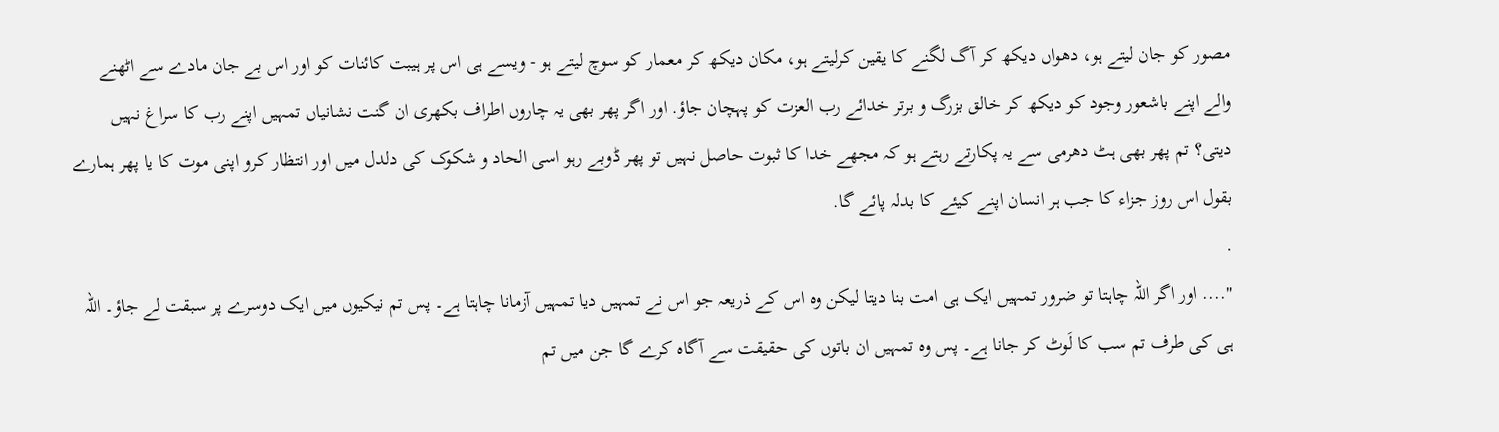مصور کو جان لیتے ہو، دھواں دیکھ کر آگ لگنے کا یقین کرلیتے ہو، مکان دیکھ کر معمار کو سوچ لیتے ہو - ویسے ہی اس پر ہیبت کائنات کو اور اس بے جان مادے سے اٹھنے والے اپنے باشعور وجود کو دیکھ کر خالق بزرگ و برتر خدائے رب العزت کو پہچان جاؤ. اور اگر پھر بھی یہ چاروں اطراف بکھری ان گنت نشانیاں تمہیں اپنے رب کا سراغ نہیں دیتی؟ تم پھر بھی ہٹ دھرمی سے یہ پکارتے رہتے ہو کہ مجھے خدا کا ثبوت حاصل نہیں تو پھر ڈوبے رہو اسی الحاد و شکوک کی دلدل میں اور انتظار کرو اپنی موت کا یا پھر ہمارے بقول اس روز جزاء کا جب ہر انسان اپنے کیئے کا بدلہ پائے گا.
.
".... اور اگر اللہ چاہتا تو ضرور تمہیں ایک ہی امت بنا دیتا لیکن وہ اس کے ذریعہ جو اس نے تمہیں دیا تمہیں آزمانا چاہتا ہے۔ پس تم نیکیوں میں ایک دوسرے پر سبقت لے جاؤ۔ اللہ ہی کی طرف تم سب کا لَوٹ کر جانا ہے۔ پس وہ تمہیں ان باتوں کی حقیقت سے آگاہ کرے گا جن میں تم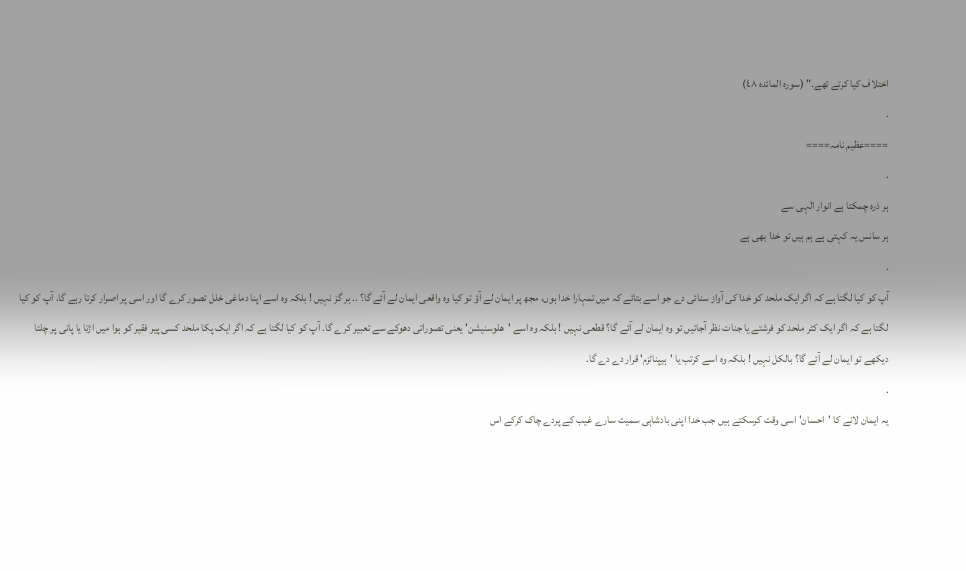اختلاف کیا کرتے تھے۔" (سورہ المائدہ ٤٨)
.
====عظیم نامہ====
.
ہر ذرہ چمکتا ہے انوار الٰہی سے
ہر سانس یہ کہتی ہے ہم ہیں تو خدا بھی ہے
.
آپ کو کیا لگتا ہے کہ اگر ایک ملحد کو خدا کی آواز سنائی دے جو اسے بتائے کہ میں تمہارا خدا ہوں، مجھ پر ایمان لے آؤ تو کیا وہ واقعی ایمان لے آئے گا؟ .. ہر گز نہیں ! بلکہ وہ اسے اپنا دماغی خلل تصور کرے گا اور اسی پر اصرار کرتا رہے گا. آپ کو کیا لگتا ہے کہ اگر ایک کٹر ملحد کو فرشتے یا جنات نظر آجائیں تو وہ ایمان لے آئے گا؟ قطعی نہیں ! بلکہ وہ اسے 'ھلوسنیشن' یعنی تصوراتی دھوکے سے تعبیر کرے گا. آپ کو کیا لگتا ہے کہ اگر ایک پکا ملحد کسی پیر فقیر کو ہوا میں اڑتا یا پانی پر چلتا دیکھے تو ایمان لے آئے گا؟ بالکل نہیں ! بلکہ وہ اسے کرتب یا 'ہیپناٹزم' قرار دے دے گا.
.
یہ ایمان لانے کا 'احسان' اسی وقت کرسکتے ہیں جب خدا اپنی بادشاہی سمیت سارے غیب کے پردے چاک کرکے اس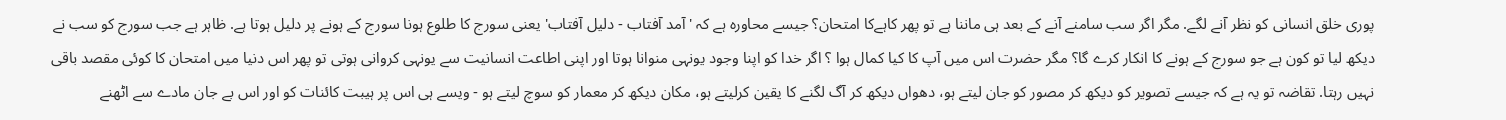پوری خلق انسانی کو نظر آنے لگے. مگر اگر سب سامنے آنے کے بعد ہی ماننا ہے تو پھر کاہےکا امتحان؟ جیسے محاورہ ہے کہ 'آمد آفتاب - دلیل آفتاب' یعنی سورج کا طلوع ہونا سورج کے ہونے پر دلیل ہوتا ہے. ظاہر ہے جب سورج کو سب نے دیکھ لیا تو کون ہے جو سورج کے ہونے کا انکار کرے گا؟ مگر حضرت اس میں آپ کا کیا کمال ہوا ؟ اگر خدا کو اپنا وجود یونہی منوانا ہوتا اور اپنی اطاعت انسانیت سے یونہی کروانی ہوتی تو پھر اس دنیا میں امتحان کا کوئی مقصد باقی نہیں رہتا. تقاضہ تو یہ ہے کہ جیسے تصویر کو دیکھ کر مصور کو جان لیتے ہو، دھواں دیکھ کر آگ لگنے کا یقین کرلیتے ہو، مکان دیکھ کر معمار کو سوچ لیتے ہو - ویسے ہی اس پر ہیبت کائنات کو اور اس بے جان مادے سے اٹھنے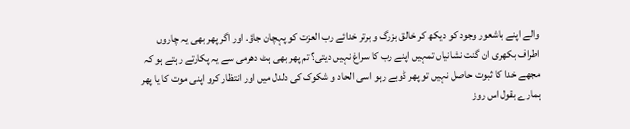والے اپنے باشعور وجود کو دیکھ کر خالق بزرگ و برتر خدائے رب العزت کو پہچان جاؤ. اور اگر پھر بھی یہ چاروں اطراف بکھری ان گنت نشانیاں تمہیں اپنے رب کا سراغ نہیں دیتی؟ تم پھر بھی ہٹ دھرمی سے یہ پکارتے رہتے ہو کہ مجھے خدا کا ثبوت حاصل نہیں تو پھر ڈوبے رہو اسی الحاد و شکوک کی دلدل میں اور انتظار کرو اپنی موت کا یا پھر ہمارے بقول اس روز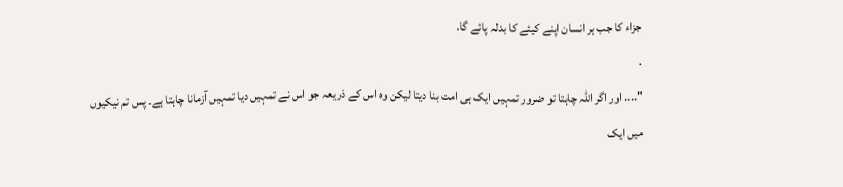جزاء کا جب ہر انسان اپنے کیئے کا بدلہ پائے گا.
.
".... اور اگر اللہ چاہتا تو ضرور تمہیں ایک ہی امت بنا دیتا لیکن وہ اس کے ذریعہ جو اس نے تمہیں دیا تمہیں آزمانا چاہتا ہے۔ پس تم نیکیوں میں ایک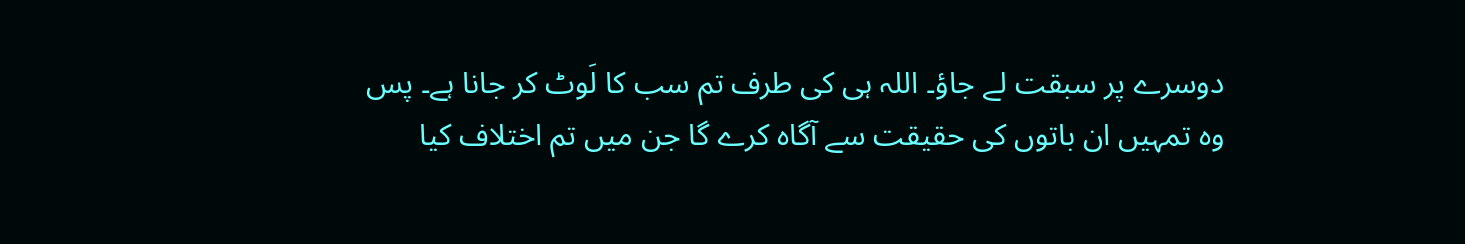دوسرے پر سبقت لے جاؤ۔ اللہ ہی کی طرف تم سب کا لَوٹ کر جانا ہے۔ پس وہ تمہیں ان باتوں کی حقیقت سے آگاہ کرے گا جن میں تم اختلاف کیا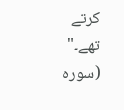کرتے تھے۔" (سورہ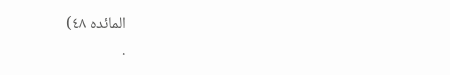المائدہ ٤٨)
.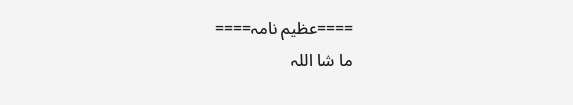====عظیم نامہ====
ما شا اللہ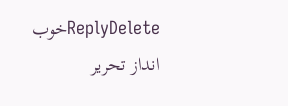ReplyDeleteخوب انداز تحریر